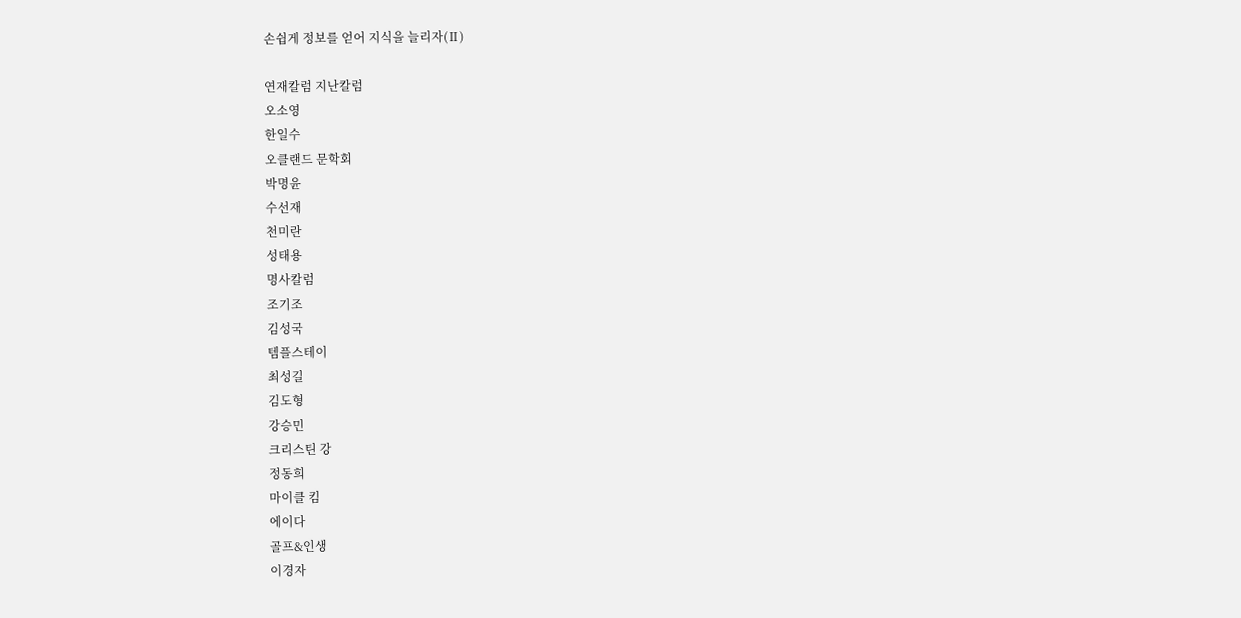손쉽게 정보를 얻어 지식을 늘리자(Ⅱ)

연재칼럼 지난칼럼
오소영
한일수
오클랜드 문학회
박명윤
수선재
천미란
성태용
명사칼럼
조기조
김성국
템플스테이
최성길
김도형
강승민
크리스틴 강
정동희
마이클 킴
에이다
골프&인생
이경자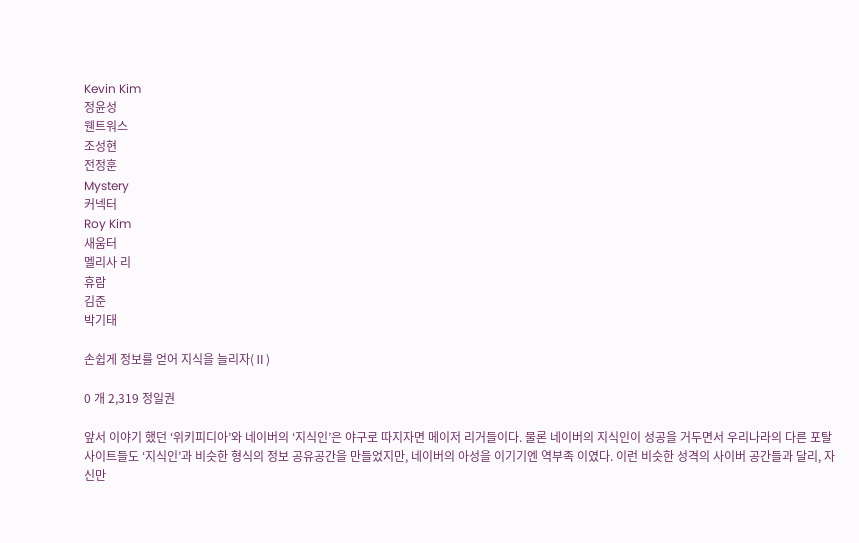Kevin Kim
정윤성
웬트워스
조성현
전정훈
Mystery
커넥터
Roy Kim
새움터
멜리사 리
휴람
김준
박기태

손쉽게 정보를 얻어 지식을 늘리자(Ⅱ)

0 개 2,319 정일권

앞서 이야기 했던 ‘위키피디아’와 네이버의 ‘지식인’은 야구로 따지자면 메이저 리거들이다. 물론 네이버의 지식인이 성공을 거두면서 우리나라의 다른 포탈 사이트들도 ‘지식인’과 비슷한 형식의 정보 공유공간을 만들었지만, 네이버의 아성을 이기기엔 역부족 이였다. 이런 비슷한 성격의 사이버 공간들과 달리, 자신만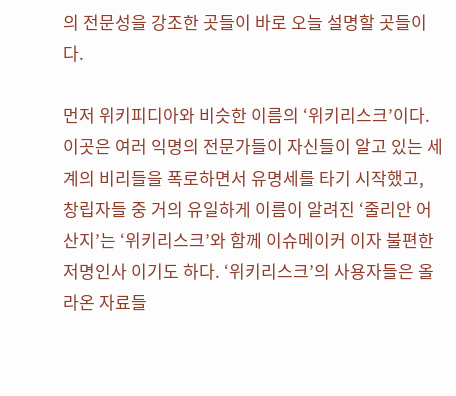의 전문성을 강조한 곳들이 바로 오늘 설명할 곳들이다.

먼저 위키피디아와 비슷한 이름의 ‘위키리스크’이다. 이곳은 여러 익명의 전문가들이 자신들이 알고 있는 세계의 비리들을 폭로하면서 유명세를 타기 시작했고, 창립자들 중 거의 유일하게 이름이 알려진 ‘줄리안 어산지’는 ‘위키리스크’와 함께 이슈메이커 이자 불편한 저명인사 이기도 하다. ‘위키리스크’의 사용자들은 올라온 자료들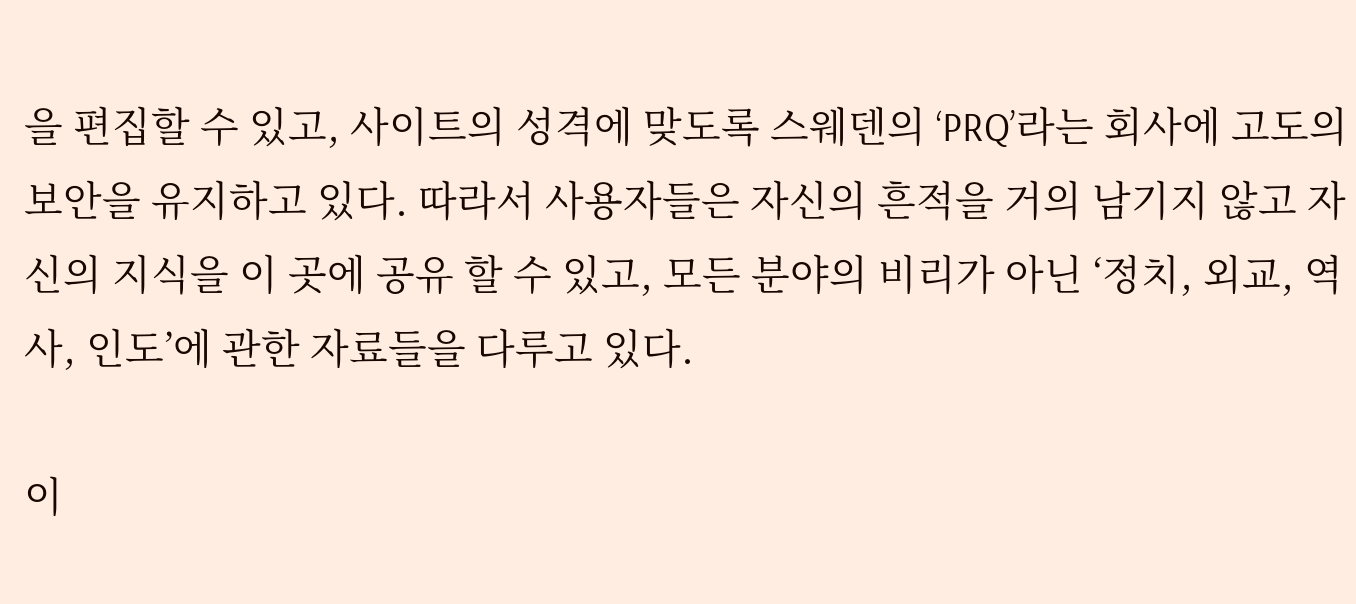을 편집할 수 있고, 사이트의 성격에 맞도록 스웨덴의 ‘PRQ’라는 회사에 고도의 보안을 유지하고 있다. 따라서 사용자들은 자신의 흔적을 거의 남기지 않고 자신의 지식을 이 곳에 공유 할 수 있고, 모든 분야의 비리가 아닌 ‘정치, 외교, 역사, 인도’에 관한 자료들을 다루고 있다.

이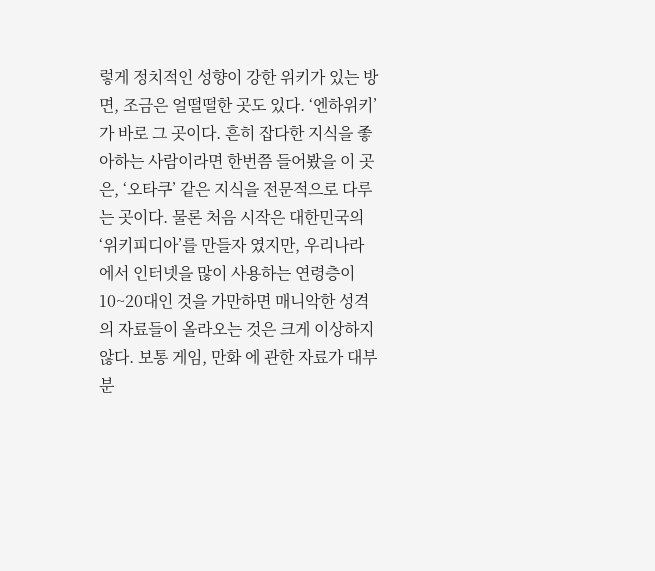렇게 정치적인 성향이 강한 위키가 있는 방면, 조금은 얼떨떨한 곳도 있다. ‘엔하위키’가 바로 그 곳이다. 흔히 잡다한 지식을 좋아하는 사람이라면 한번쯤 들어봤을 이 곳은, ‘오타쿠’ 같은 지식을 전문적으로 다루는 곳이다. 물론 처음 시작은 대한민국의 ‘위키피디아’를 만들자 였지만, 우리나라에서 인터넷을 많이 사용하는 연령층이 10~20대인 것을 가만하면 매니악한 성격의 자료들이 올라오는 것은 크게 이상하지 않다. 보통 게임, 만화 에 관한 자료가 대부분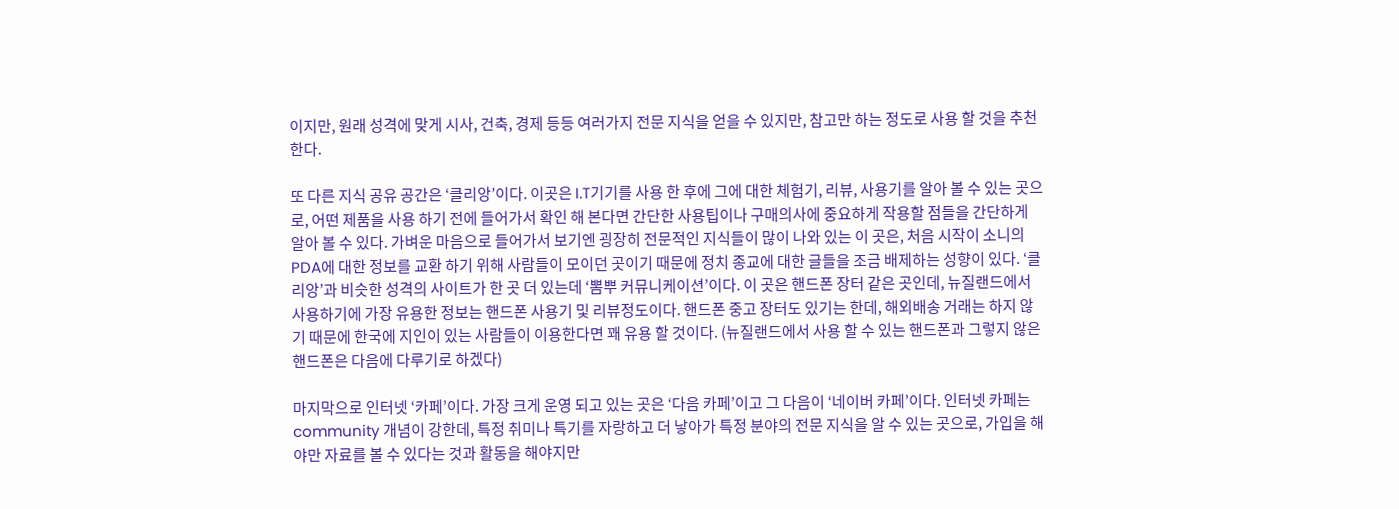이지만, 원래 성격에 맞게 시사, 건축, 경제 등등 여러가지 전문 지식을 얻을 수 있지만, 참고만 하는 정도로 사용 할 것을 추천한다.

또 다른 지식 공유 공간은 ‘클리앙’이다. 이곳은 I.T기기를 사용 한 후에 그에 대한 체험기, 리뷰, 사용기를 알아 볼 수 있는 곳으로, 어떤 제품을 사용 하기 전에 들어가서 확인 해 본다면 간단한 사용팁이나 구매의사에 중요하게 작용할 점들을 간단하게 알아 볼 수 있다. 가벼운 마음으로 들어가서 보기엔 굉장히 전문적인 지식들이 많이 나와 있는 이 곳은, 처음 시작이 소니의 PDA에 대한 정보를 교환 하기 위해 사람들이 모이던 곳이기 때문에 정치 종교에 대한 글들을 조금 배제하는 성향이 있다. ‘클리앙’과 비슷한 성격의 사이트가 한 곳 더 있는데 ‘뽐뿌 커뮤니케이션’이다. 이 곳은 핸드폰 장터 같은 곳인데, 뉴질랜드에서 사용하기에 가장 유용한 정보는 핸드폰 사용기 및 리뷰정도이다. 핸드폰 중고 장터도 있기는 한데, 해외배송 거래는 하지 않기 때문에 한국에 지인이 있는 사람들이 이용한다면 꽤 유용 할 것이다. (뉴질랜드에서 사용 할 수 있는 핸드폰과 그렇지 않은 핸드폰은 다음에 다루기로 하겠다)

마지막으로 인터넷 ‘카페’이다. 가장 크게 운영 되고 있는 곳은 ‘다음 카페’이고 그 다음이 ‘네이버 카페’이다. 인터넷 카페는 community 개념이 강한데, 특정 취미나 특기를 자랑하고 더 낳아가 특정 분야의 전문 지식을 알 수 있는 곳으로, 가입을 해야만 자료를 볼 수 있다는 것과 활동을 해야지만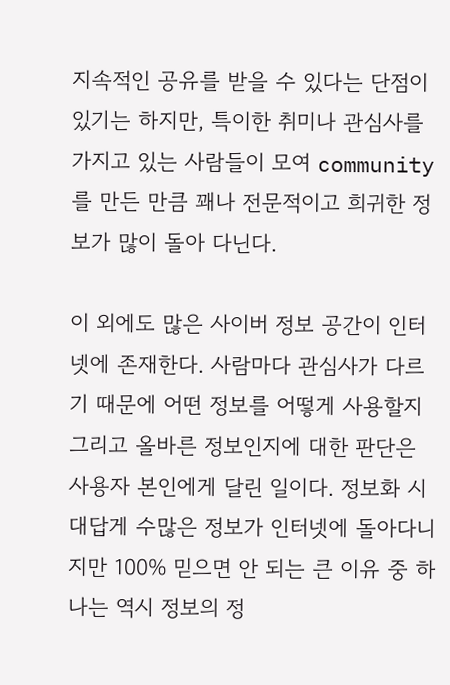지속적인 공유를 받을 수 있다는 단점이 있기는 하지만, 특이한 취미나 관심사를 가지고 있는 사람들이 모여 community를 만든 만큼 꽤나 전문적이고 희귀한 정보가 많이 돌아 다닌다.

이 외에도 많은 사이버 정보 공간이 인터넷에 존재한다. 사람마다 관심사가 다르기 때문에 어떤 정보를 어떻게 사용할지 그리고 올바른 정보인지에 대한 판단은 사용자 본인에게 달린 일이다. 정보화 시대답게 수많은 정보가 인터넷에 돌아다니지만 100% 믿으면 안 되는 큰 이유 중 하나는 역시 정보의 정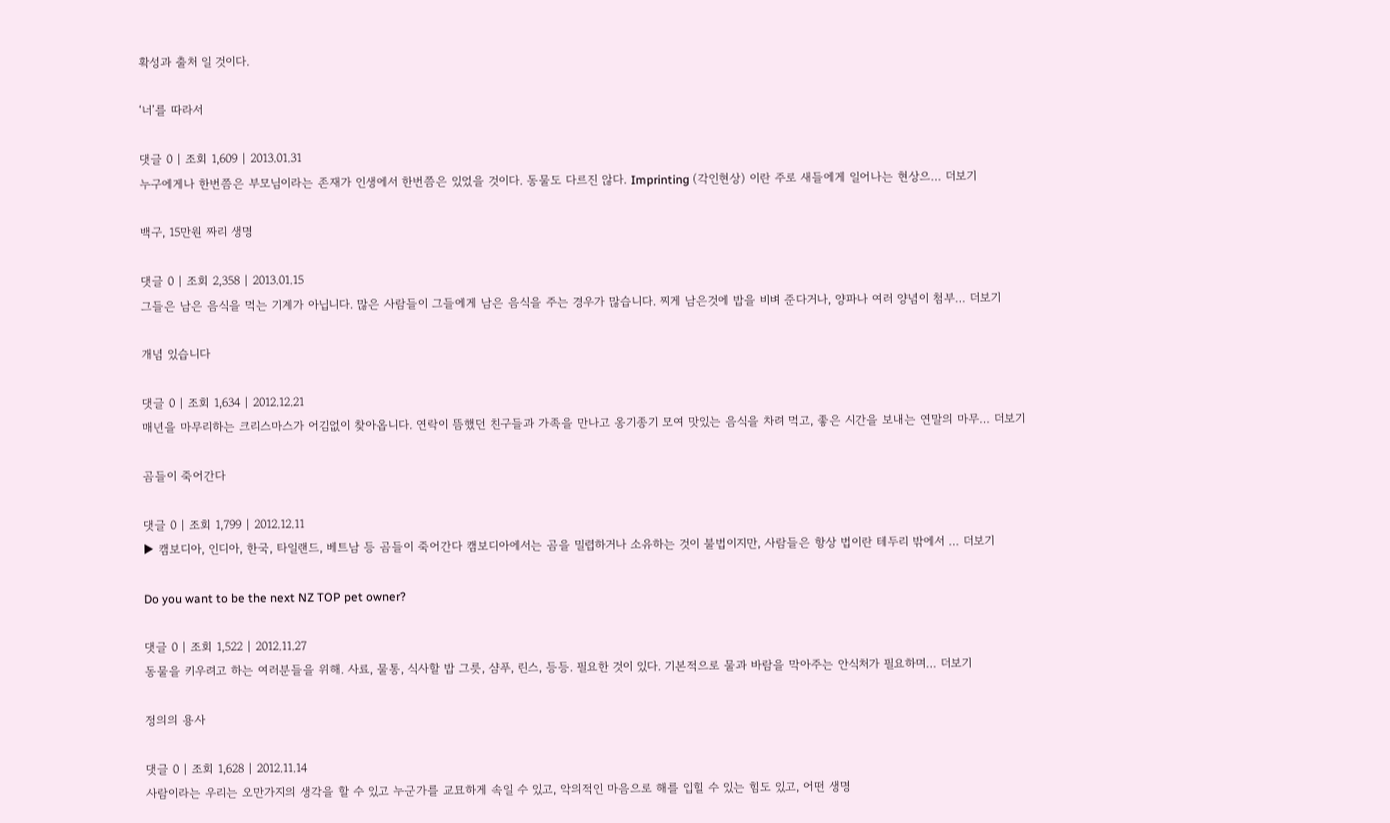확성과 출처 일 것이다.

‘너’를 따라서

댓글 0 | 조회 1,609 | 2013.01.31
누구에게나 한번쯤은 부모님이라는 존재가 인생에서 한번쯤은 있었을 것이다. 동물도 다르진 않다. Imprinting (각인현상) 이란 주로 새들에게 일어나는 현상으… 더보기

백구, 15만원 짜리 생명

댓글 0 | 조회 2,358 | 2013.01.15
그들은 남은 음식을 먹는 기계가 아닙니다. 많은 사람들이 그들에게 남은 음식을 주는 경우가 많습니다. 찌게 남은것에 밥을 비벼 준다거나, 양파나 여러 양념이 첨부… 더보기

개념 있습니다

댓글 0 | 조회 1,634 | 2012.12.21
매년을 마무리하는 크리스마스가 어김없이 찾아옵니다. 연락이 뜸했던 친구들과 가족을 만나고 옹기종기 모여 맛있는 음식을 차려 먹고, 좋은 시간을 보내는 연말의 마무… 더보기

곰들이 죽어간다

댓글 0 | 조회 1,799 | 2012.12.11
▶ 캠보디아, 인디아, 한국, 타일랜드, 베트남 등 곰들이 죽어간다 캠보디아에서는 곰을 밀렵하거나 소유하는 것이 불법이지만, 사람들은 항상 법이란 테두리 밖에서 … 더보기

Do you want to be the next NZ TOP pet owner?

댓글 0 | 조회 1,522 | 2012.11.27
동물을 키우려고 하는 여러분들을 위해. 사료, 물통, 식사할 밥 그릇, 샴푸, 린스, 등등. 필요한 것이 있다. 기본적으로 물과 바람을 막아주는 안식처가 필요하며… 더보기

정의의 용사

댓글 0 | 조회 1,628 | 2012.11.14
사람이라는 우리는 오만가지의 생각을 할 수 있고 누군가를 교묘하게 속일 수 있고, 악의적인 마음으로 해를 입힐 수 있는 힘도 있고, 어떤 생명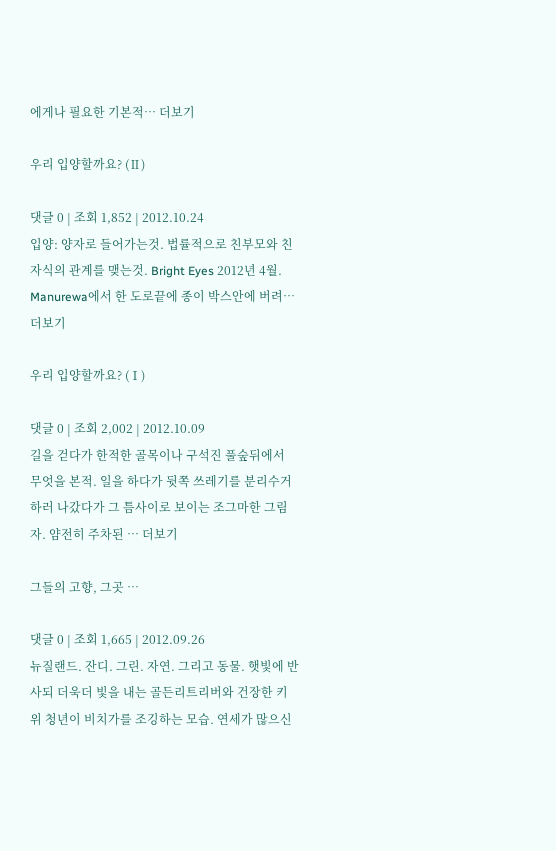에게나 필요한 기본적… 더보기

우리 입양할까요? (Ⅱ)

댓글 0 | 조회 1,852 | 2012.10.24
입양: 양자로 들어가는것. 법률적으로 친부모와 친자식의 관계를 맺는것. Bright Eyes 2012년 4월. Manurewa에서 한 도로끝에 종이 박스안에 버려… 더보기

우리 입양할까요? (Ⅰ)

댓글 0 | 조회 2,002 | 2012.10.09
길을 걷다가 한적한 골목이나 구석진 풀숲뒤에서 무엇을 본적. 일을 하다가 뒷쪽 쓰레기를 분리수거하러 나갔다가 그 틈사이로 보이는 조그마한 그림자. 얌전히 주차된 … 더보기

그들의 고향, 그곳 …

댓글 0 | 조회 1,665 | 2012.09.26
뉴질랜드. 잔디. 그린. 자연. 그리고 동물. 햇빛에 반사되 더욱더 빛을 내는 골든리트리버와 건장한 키위 청년이 비치가를 조깅하는 모습. 연세가 많으신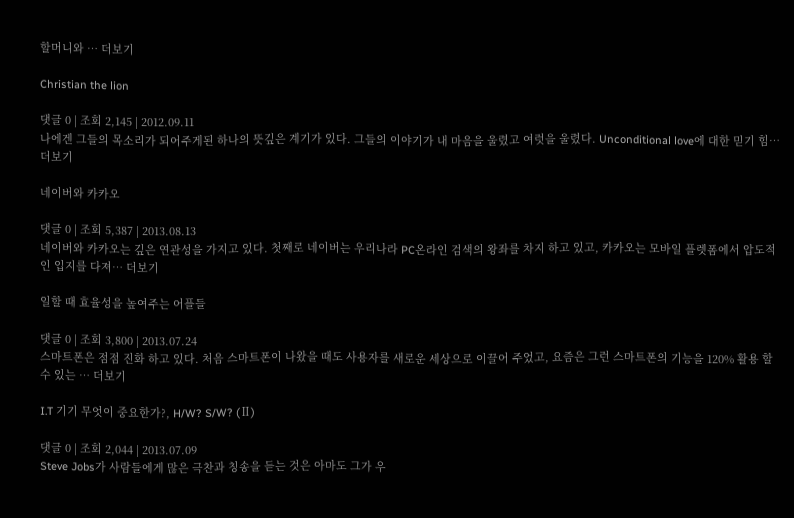할머니와 … 더보기

Christian the lion

댓글 0 | 조회 2,145 | 2012.09.11
나에겐 그들의 목소리가 되어주게된 하나의 뜻깊은 계기가 있다. 그들의 이야기가 내 마음을 울렸고 여럿을 울렸다. Unconditional love에 대한 믿기 힘… 더보기

네이버와 카카오

댓글 0 | 조회 5,387 | 2013.08.13
네이버와 카카오는 깊은 연관성을 가지고 있다. 첫째로 네이버는 우리나라 PC온라인 검색의 왕좌를 차지 하고 있고, 카카오는 모바일 플렛폼에서 압도적인 입지를 다져… 더보기

일할 때 효율성을 높여주는 어플들

댓글 0 | 조회 3,800 | 2013.07.24
스마트폰은 점점 진화 하고 있다. 처음 스마트폰이 나왔을 때도 사용자를 새로운 세상으로 이끌어 주었고, 요즘은 그런 스마트폰의 기능을 120% 활용 할 수 있는 … 더보기

I.T 기기 무엇이 중요한가?, H/W? S/W? (Ⅱ)

댓글 0 | 조회 2,044 | 2013.07.09
Steve Jobs가 사람들에게 많은 극찬과 칭송을 듣는 것은 아마도 그가 우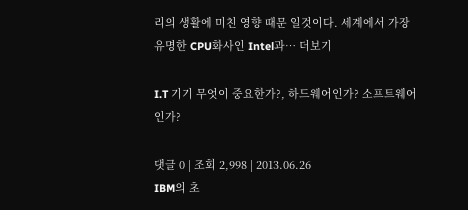리의 생활에 미친 영향 때문 일것이다. 세계에서 가장 유명한 CPU화사인 Intel과… 더보기

I.T 기기 무엇이 중요한가?, 하드웨어인가? 소프트웨어인가?

댓글 0 | 조회 2,998 | 2013.06.26
IBM의 초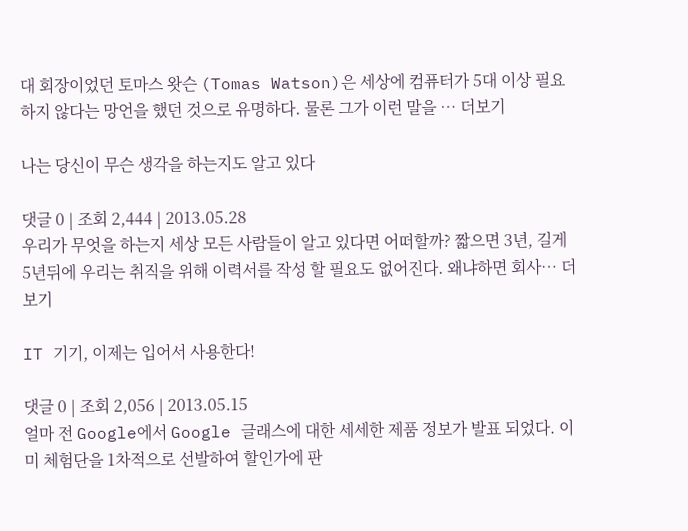대 회장이었던 토마스 왓슨 (Tomas Watson)은 세상에 컴퓨터가 5대 이상 필요하지 않다는 망언을 했던 것으로 유명하다. 물론 그가 이런 말을 … 더보기

나는 당신이 무슨 생각을 하는지도 알고 있다

댓글 0 | 조회 2,444 | 2013.05.28
우리가 무엇을 하는지 세상 모든 사람들이 알고 있다면 어떠할까? 짧으면 3년, 길게 5년뒤에 우리는 취직을 위해 이력서를 작성 할 필요도 없어진다. 왜냐하면 회사… 더보기

IT 기기, 이제는 입어서 사용한다!

댓글 0 | 조회 2,056 | 2013.05.15
얼마 전 Google에서 Google 글래스에 대한 세세한 제품 정보가 발표 되었다. 이미 체험단을 1차적으로 선발하여 할인가에 판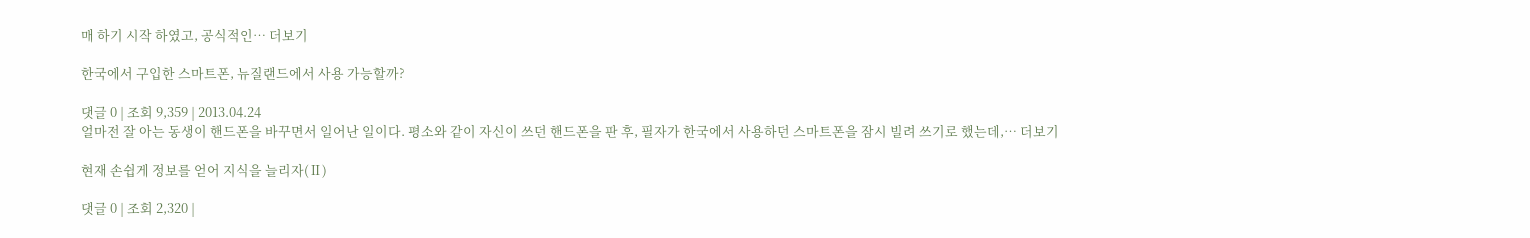매 하기 시작 하였고, 공식적인… 더보기

한국에서 구입한 스마트폰, 뉴질랜드에서 사용 가능할까?

댓글 0 | 조회 9,359 | 2013.04.24
얼마전 잘 아는 동생이 핸드폰을 바꾸면서 일어난 일이다. 평소와 같이 자신이 쓰던 핸드폰을 판 후, 필자가 한국에서 사용하던 스마트폰을 잠시 빌려 쓰기로 했는데,… 더보기

현재 손쉽게 정보를 얻어 지식을 늘리자(Ⅱ)

댓글 0 | 조회 2,320 |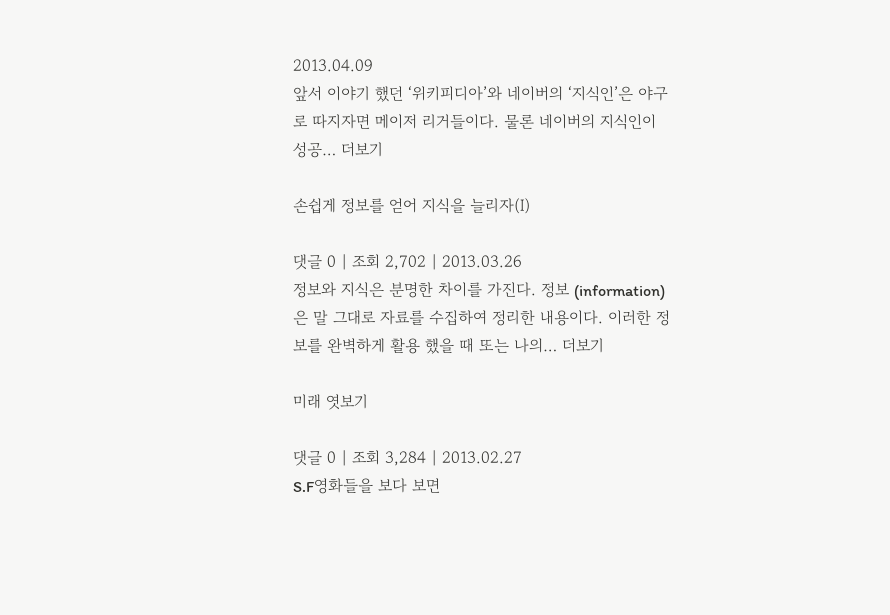2013.04.09
앞서 이야기 했던 ‘위키피디아’와 네이버의 ‘지식인’은 야구로 따지자면 메이저 리거들이다. 물론 네이버의 지식인이 성공… 더보기

손쉽게 정보를 얻어 지식을 늘리자(Ⅰ)

댓글 0 | 조회 2,702 | 2013.03.26
정보와 지식은 분명한 차이를 가진다. 정보 (information)은 말 그대로 자료를 수집하여 정리한 내용이다. 이러한 정보를 완벽하게 활용 했을 때 또는 나의… 더보기

미래 엿보기

댓글 0 | 조회 3,284 | 2013.02.27
S.F영화들을 보다 보면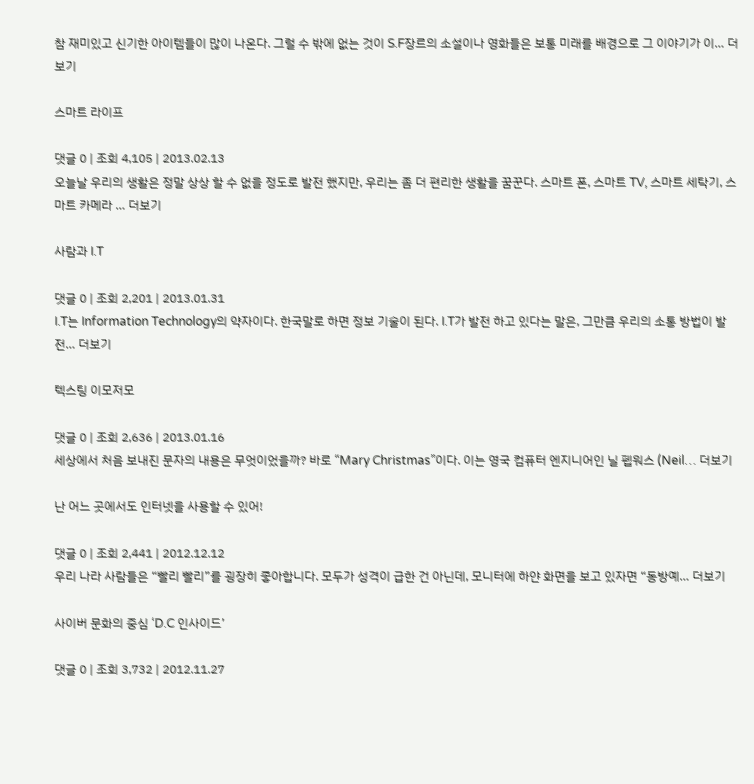참 재미있고 신기한 아이템들이 많이 나온다. 그럴 수 밖에 없는 것이 S.F장르의 소설이나 영화들은 보통 미래를 배경으로 그 이야기가 이… 더보기

스마트 라이프

댓글 0 | 조회 4,105 | 2013.02.13
오늘날 우리의 생활은 정말 상상 할 수 없을 정도로 발전 했지만, 우리는 좀 더 편리한 생활을 꿈꾼다. 스마트 폰, 스마트 TV, 스마트 세탁기, 스마트 카메라 … 더보기

사람과 I.T

댓글 0 | 조회 2,201 | 2013.01.31
I.T는 Information Technology의 약자이다. 한국말로 하면 정보 기술이 된다. I.T가 발전 하고 있다는 말은, 그만큼 우리의 소통 방법이 발전… 더보기

텍스팅 이모저모

댓글 0 | 조회 2,636 | 2013.01.16
세상에서 처음 보내진 문자의 내용은 무엇이었을까? 바로 “Mary Christmas”이다. 이는 영국 컴퓨터 엔지니어인 닐 펩워스 (Neil… 더보기

난 어느 곳에서도 인터넷을 사용할 수 있어!

댓글 0 | 조회 2,441 | 2012.12.12
우리 나라 사람들은 “빨리 빨리”를 굉장히 좋아합니다. 모두가 성격이 급한 건 아닌데, 모니터에 하얀 화면을 보고 있자면 “동방예… 더보기

사이버 문화의 중심 ‘D.C 인사이드’

댓글 0 | 조회 3,732 | 2012.11.27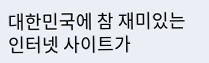대한민국에 참 재미있는 인터넷 사이트가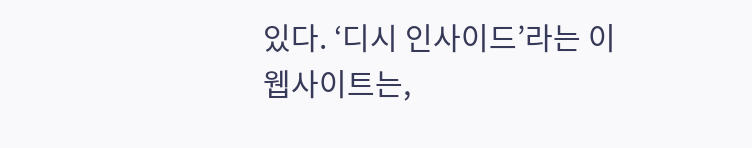있다. ‘디시 인사이드’라는 이 웹사이트는,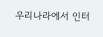우리나라에서 인터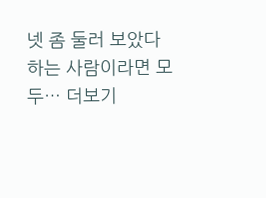넷 좀 둘러 보았다 하는 사람이라면 모두… 더보기